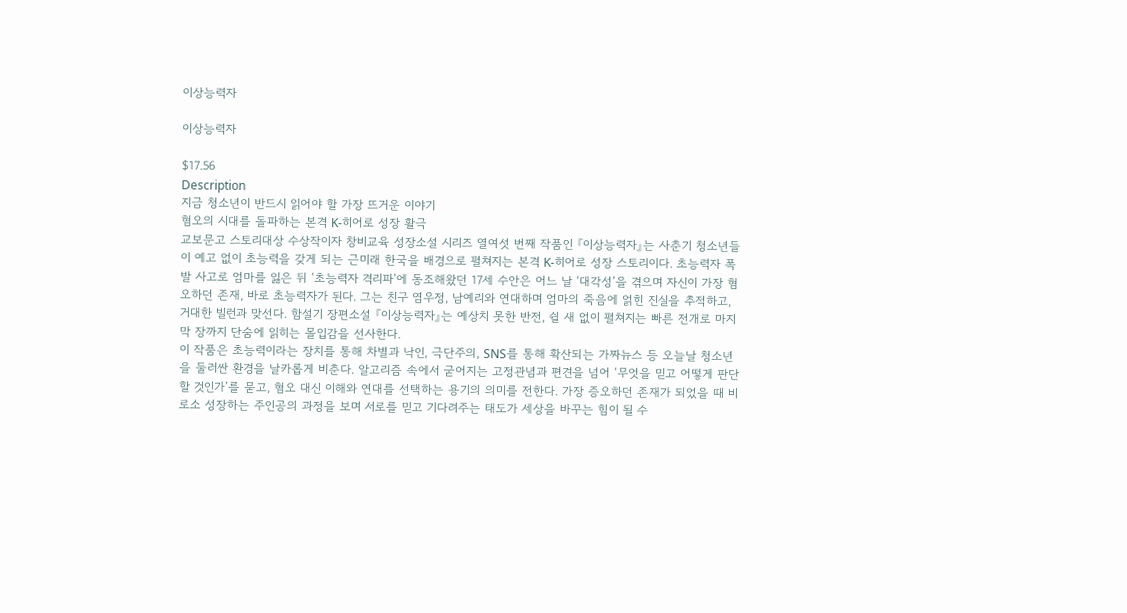이상능력자

이상능력자

$17.56
Description
지금 청소년이 반드시 읽어야 할 가장 뜨거운 이야기
혐오의 시대를 돌파하는 본격 K-히어로 성장 활극
교보문고 스토리대상 수상작이자 창비교육 성장소설 시리즈 열여섯 번째 작품인 『이상능력자』는 사춘기 청소년들이 예고 없이 초능력을 갖게 되는 근미래 한국을 배경으로 펼쳐지는 본격 K-히어로 성장 스토리이다. 초능력자 폭발 사고로 엄마를 잃은 뒤 ‘초능력자 격리파’에 동조해왔던 17세 수안은 어느 날 ‘대각성’을 겪으며 자신이 가장 혐오하던 존재, 바로 초능력자가 된다. 그는 친구 염우정, 남예리와 연대하며 엄마의 죽음에 얽힌 진실을 추적하고, 거대한 빌런과 맞선다. 함설기 장편소설 『이상능력자』는 예상치 못한 반전, 쉴 새 없이 펼쳐지는 빠른 전개로 마지막 장까지 단숨에 읽히는 몰입감을 선사한다.
이 작품은 초능력이라는 장치를 통해 차별과 낙인, 극단주의, SNS를 통해 확산되는 가짜뉴스 등 오늘날 청소년을 둘러싼 환경을 날카롭게 비춘다. 알고리즘 속에서 굳어지는 고정관념과 편견을 넘어 ‘무엇을 믿고 어떻게 판단할 것인가’를 묻고, 혐오 대신 이해와 연대를 선택하는 용기의 의미를 전한다. 가장 증오하던 존재가 되었을 때 비로소 성장하는 주인공의 과정을 보며 서로를 믿고 기다려주는 태도가 세상을 바꾸는 힘이 될 수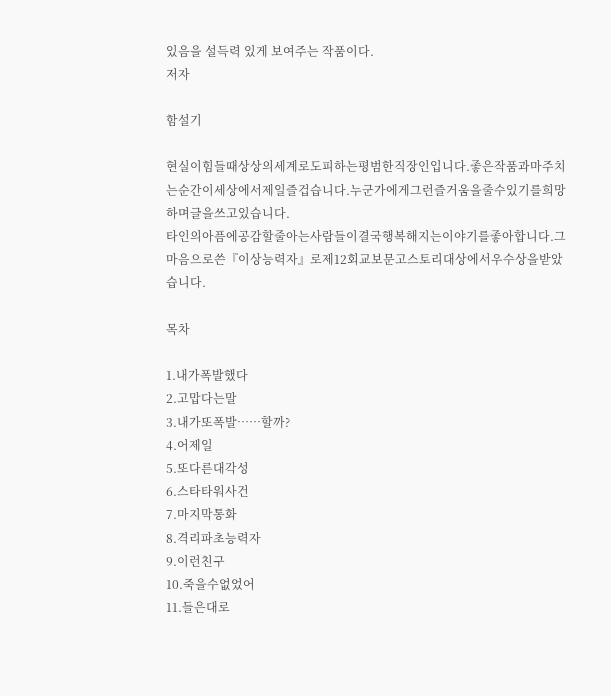있음을 설득력 있게 보여주는 작품이다.
저자

함설기

현실이힘들때상상의세계로도피하는평범한직장인입니다.좋은작품과마주치는순간이세상에서제일즐겁습니다.누군가에게그런즐거움을줄수있기를희망하며글을쓰고있습니다.
타인의아픔에공감할줄아는사람들이결국행복해지는이야기를좋아합니다.그마음으로쓴『이상능력자』로제12회교보문고스토리대상에서우수상을받았습니다.

목차

1.내가폭발했다
2.고맙다는말
3.내가또폭발……할까?
4.어제일
5.또다른대각성
6.스타타워사건
7.마지막통화
8.격리파초능력자
9.이런친구
10.죽을수없었어
11.들은대로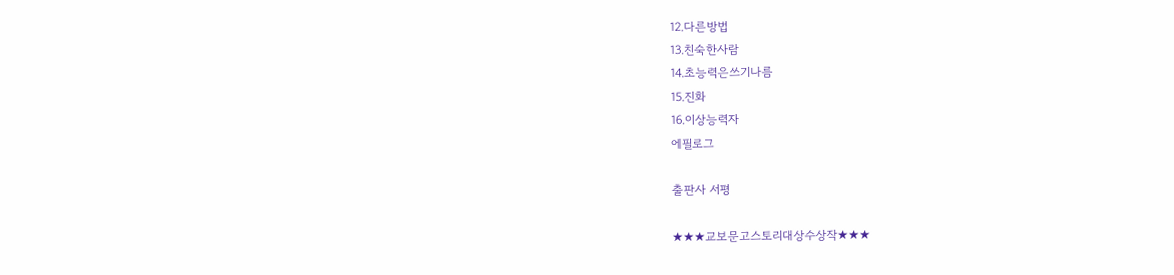12.다른방법
13.친숙한사람
14.초능력은쓰기나름
15.진화
16.이상능력자
에필로그

출판사 서평

★★★교보문고스토리대상수상작★★★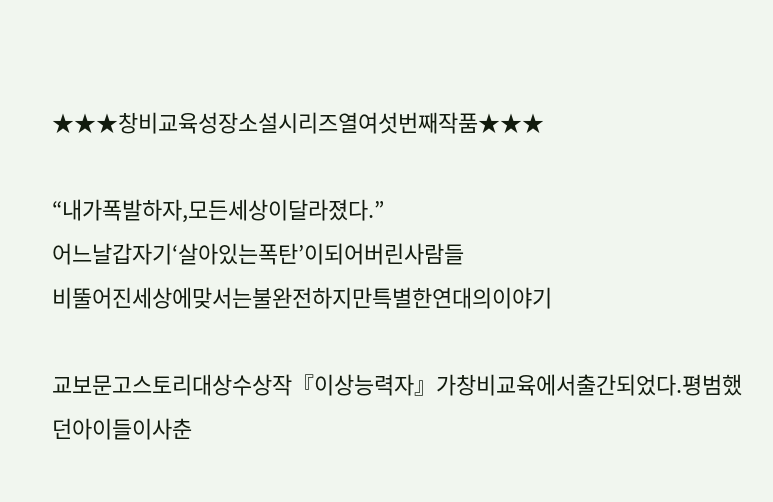★★★창비교육성장소설시리즈열여섯번째작품★★★

“내가폭발하자,모든세상이달라졌다.”
어느날갑자기‘살아있는폭탄’이되어버린사람들
비뚤어진세상에맞서는불완전하지만특별한연대의이야기

교보문고스토리대상수상작『이상능력자』가창비교육에서출간되었다.평범했던아이들이사춘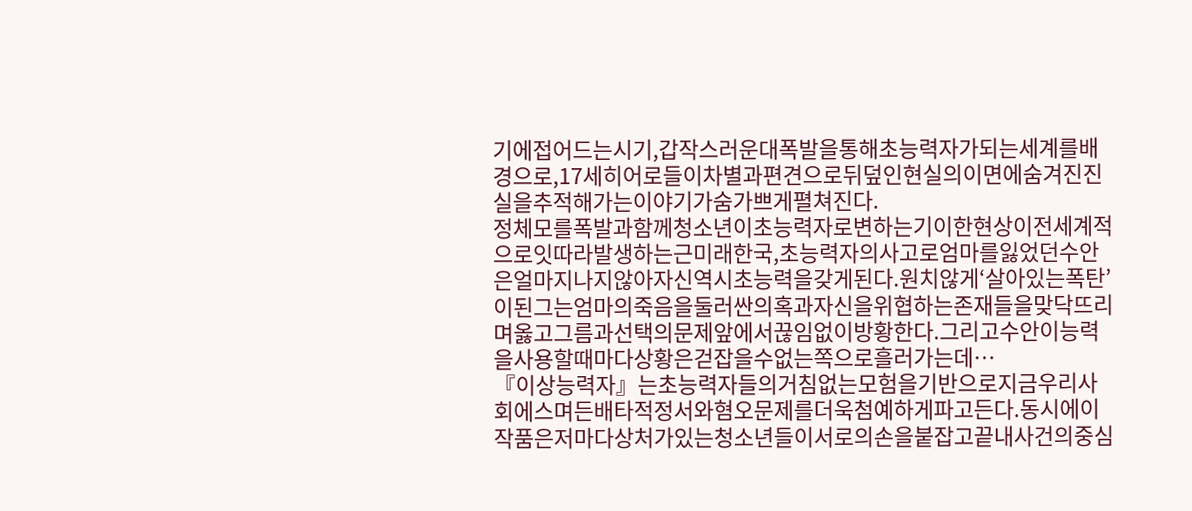기에접어드는시기,갑작스러운대폭발을통해초능력자가되는세계를배경으로,17세히어로들이차별과편견으로뒤덮인현실의이면에숨겨진진실을추적해가는이야기가숨가쁘게펼쳐진다.
정체모를폭발과함께청소년이초능력자로변하는기이한현상이전세계적으로잇따라발생하는근미래한국,초능력자의사고로엄마를잃었던수안은얼마지나지않아자신역시초능력을갖게된다.원치않게‘살아있는폭탄’이된그는엄마의죽음을둘러싼의혹과자신을위협하는존재들을맞닥뜨리며옳고그름과선택의문제앞에서끊임없이방황한다.그리고수안이능력을사용할때마다상황은걷잡을수없는쪽으로흘러가는데…
『이상능력자』는초능력자들의거침없는모험을기반으로지금우리사회에스며든배타적정서와혐오문제를더욱첨예하게파고든다.동시에이작품은저마다상처가있는청소년들이서로의손을붙잡고끝내사건의중심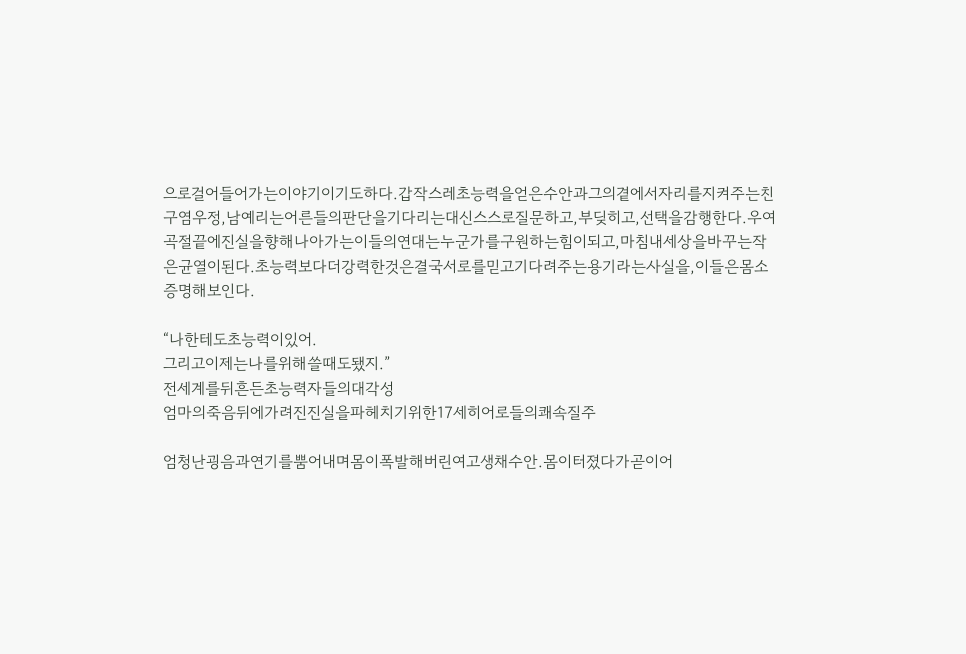으로걸어들어가는이야기이기도하다.갑작스레초능력을얻은수안과그의곁에서자리를지켜주는친구염우정,남예리는어른들의판단을기다리는대신스스로질문하고,부딪히고,선택을감행한다.우여곡절끝에진실을향해나아가는이들의연대는누군가를구원하는힘이되고,마침내세상을바꾸는작은균열이된다.초능력보다더강력한것은결국서로를믿고기다려주는용기라는사실을,이들은몸소증명해보인다.

“나한테도초능력이있어.
그리고이제는나를위해쓸때도됐지.”
전세계를뒤흔든초능력자들의대각성
엄마의죽음뒤에가려진진실을파헤치기위한17세히어로들의쾌속질주

엄청난굉음과연기를뿜어내며몸이폭발해버린여고생채수안.몸이터졌다가곧이어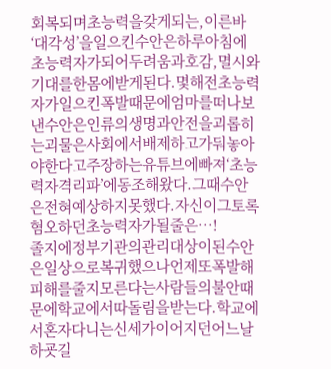회복되며초능력을갖게되는,이른바‘대각성’을일으킨수안은하루아침에초능력자가되어두려움과호감,멸시와기대를한몸에받게된다.몇해전초능력자가일으킨폭발때문에엄마를떠나보낸수안은인류의생명과안전을괴롭히는괴물은사회에서배제하고가둬놓아야한다고주장하는유튜브에빠져‘초능력자격리파’에동조해왔다.그때수안은전혀예상하지못했다.자신이그토록혐오하던초능력자가될줄은…!
졸지에정부기관의관리대상이된수안은일상으로복귀했으나언제또폭발해피해를줄지모른다는사람들의불안때문에학교에서따돌림을받는다.학교에서혼자다니는신세가이어지던어느날하굣길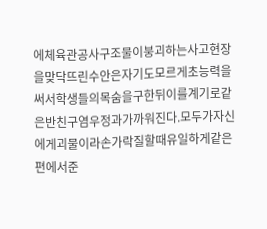에체육관공사구조물이붕괴하는사고현장을맞닥뜨린수안은자기도모르게초능력을써서학생들의목숨을구한뒤이를계기로같은반친구염우정과가까워진다.모두가자신에게괴물이라손가락질할때유일하게같은편에서준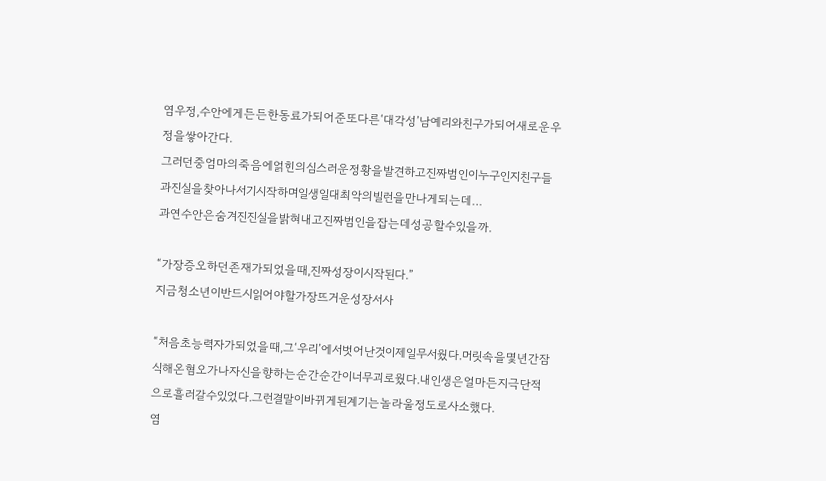염우정,수안에게든든한동료가되어준또다른‘대각성’남예리와친구가되어새로운우정을쌓아간다.
그러던중엄마의죽음에얽힌의심스러운정황을발견하고진짜범인이누구인지친구들과진실을찾아나서기시작하며일생일대최악의빌런을만나게되는데…
과연수안은숨겨진진실을밝혀내고진짜범인을잡는데성공할수있을까.

“가장증오하던존재가되었을때,진짜성장이시작된다.”
지금청소년이반드시읽어야할가장뜨거운성장서사

“처음초능력자가되었을때,그‘우리’에서벗어난것이제일무서웠다.머릿속을몇년간잠식해온혐오가나자신을향하는순간순간이너무괴로웠다.내인생은얼마든지극단적으로흘러갈수있었다.그런결말이바뀌게된계기는놀라울정도로사소했다.
염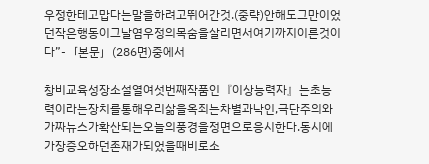우정한테고맙다는말을하려고뛰어간것.(중략)안해도그만이었던작은행동이그날염우정의목숨을살리면서여기까지이른것이다”-「본문」(286면)중에서

창비교육성장소설열여섯번째작품인『이상능력자』는초능력이라는장치를통해우리삶을옥죄는차별과낙인,극단주의와가짜뉴스가확산되는오늘의풍경을정면으로응시한다.동시에가장증오하던존재가되었을때비로소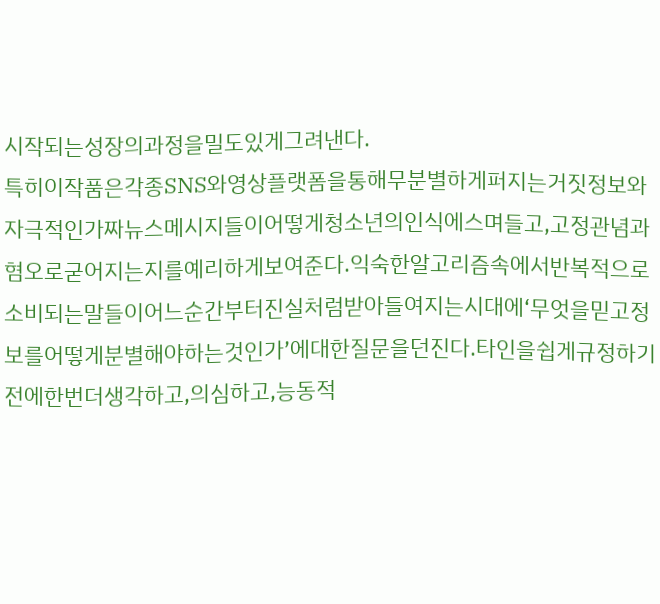시작되는성장의과정을밀도있게그려낸다.
특히이작품은각종SNS와영상플랫폼을통해무분별하게퍼지는거짓정보와자극적인가짜뉴스메시지들이어떻게청소년의인식에스며들고,고정관념과혐오로굳어지는지를예리하게보여준다.익숙한알고리즘속에서반복적으로소비되는말들이어느순간부터진실처럼받아들여지는시대에‘무엇을믿고정보를어떻게분별해야하는것인가’에대한질문을던진다.타인을쉽게규정하기전에한번더생각하고,의심하고,능동적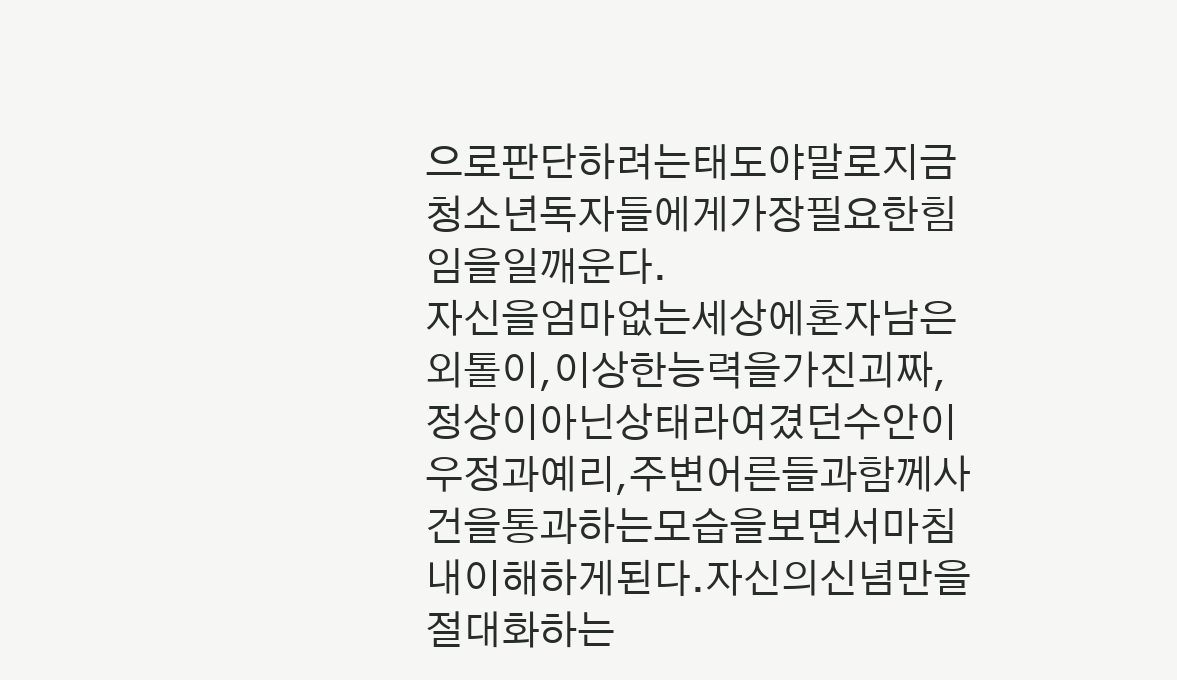으로판단하려는태도야말로지금청소년독자들에게가장필요한힘임을일깨운다.
자신을엄마없는세상에혼자남은외톨이,이상한능력을가진괴짜,정상이아닌상태라여겼던수안이우정과예리,주변어른들과함께사건을통과하는모습을보면서마침내이해하게된다.자신의신념만을절대화하는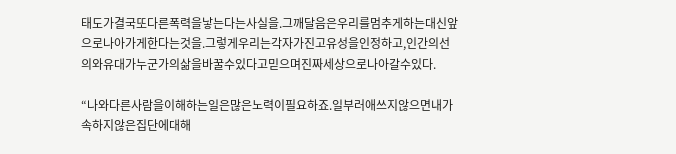태도가결국또다른폭력을낳는다는사실을.그깨달음은우리를멈추게하는대신앞으로나아가게한다는것을.그렇게우리는각자가진고유성을인정하고,인간의선의와유대가누군가의삶을바꿀수있다고믿으며진짜세상으로나아갈수있다.

“나와다른사람을이해하는일은많은노력이필요하죠.일부러애쓰지않으면내가속하지않은집단에대해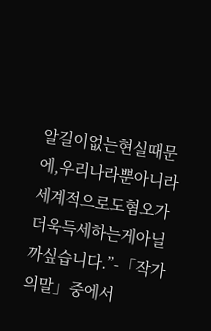알길이없는현실때문에,우리나라뿐아니라세계적으로도혐오가더욱득세하는게아닐까싶습니다.”-「작가의말」중에서